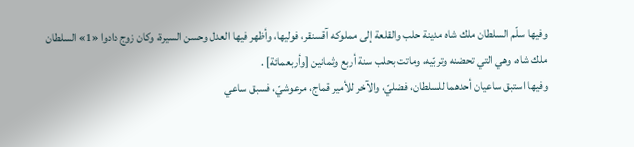وفيها سلّم السلطان ملك شاه مدينة حلب والقلعة إلى مملوكه آقسنقر، فوليها، وأظهر فيها العدل وحسن السيرة، وكان زوج دادوا «1» السلطان ملك شاه، وهي التي تحضنه وتربّيه، وماتت بحلب سنة أربع وثمانين [وأربعمائة] .
وفيها استبق ساعيان أحدهما للسلطان، فضليّ، والآخر للأمير قماج، مرعوشيّ، فسبق ساعي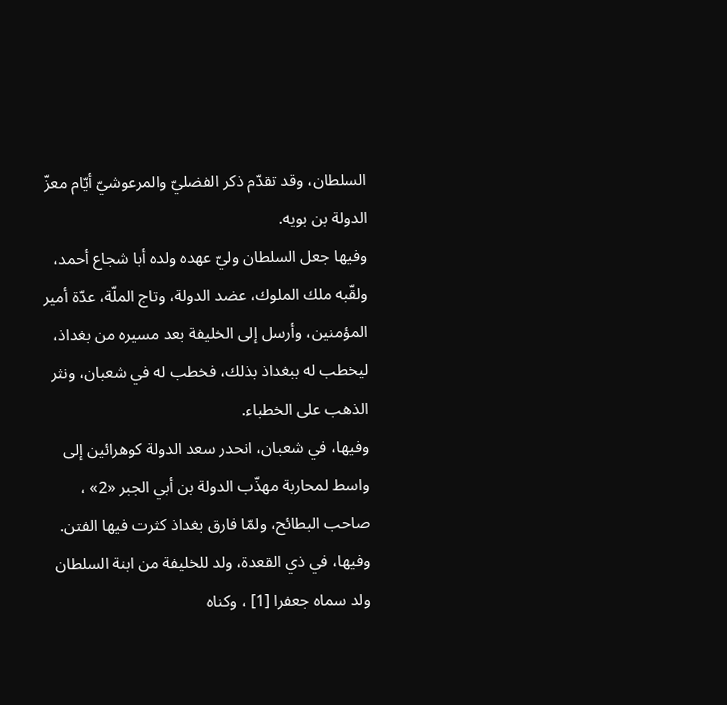السلطان، وقد تقدّم ذكر الفضليّ والمرعوشيّ أيّام معزّ الدولة بن بويه.
وفيها جعل السلطان وليّ عهده ولده أبا شجاع أحمد، ولقّبه ملك الملوك، عضد الدولة، وتاج الملّة، عدّة أمير المؤمنين، وأرسل إلى الخليفة بعد مسيره من بغداذ، ليخطب له ببغداذ بذلك، فخطب له في شعبان، ونثر الذهب على الخطباء.
وفيها، في شعبان، انحدر سعد الدولة كوهرائين إلى واسط لمحاربة مهذّب الدولة بن أبي الجبر «2» ، صاحب البطائح، ولمّا فارق بغداذ كثرت فيها الفتن.
وفيها، في ذي القعدة، ولد للخليفة من ابنة السلطان ولد سماه جعفرا [1] ، وكناه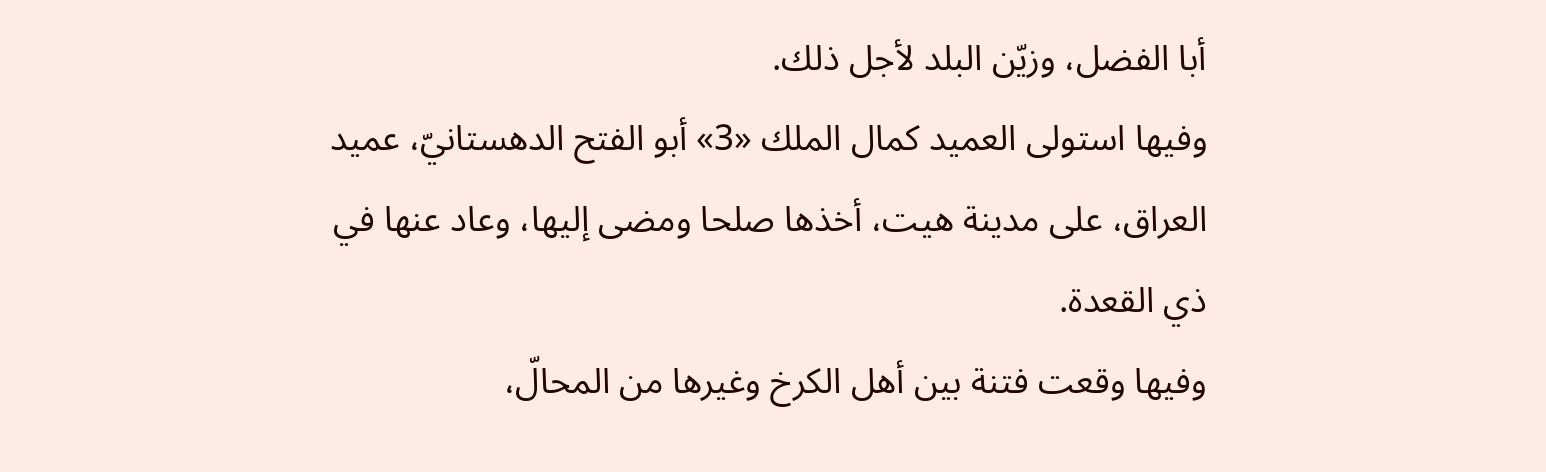أبا الفضل، وزيّن البلد لأجل ذلك.
وفيها استولى العميد كمال الملك «3» أبو الفتح الدهستانيّ، عميد العراق، على مدينة هيت، أخذها صلحا ومضى إليها، وعاد عنها في ذي القعدة.
وفيها وقعت فتنة بين أهل الكرخ وغيرها من المحالّ،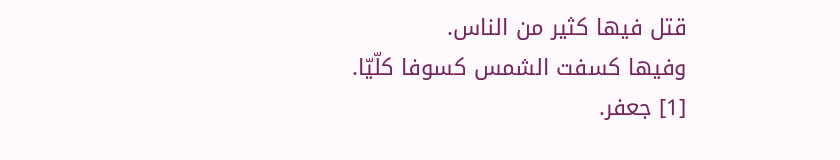قتل فيها كثير من الناس.
وفيها كسفت الشمس كسوفا كلّيّا.
[1] جعفر.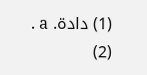(1) دادة. a .
(2)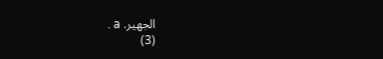الجهير. a .
(3)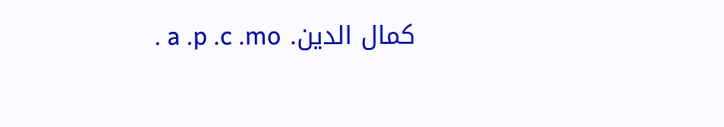كمال الدين. a .p .c .mo .